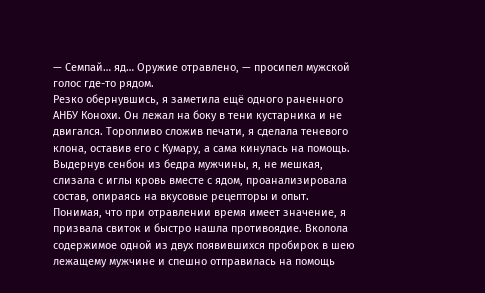— Семпай… яд… Оружие отравлено, — просипел мужской голос где-то рядом.
Резко обернувшись, я заметила ещё одного раненного АНБУ Конохи. Он лежал на боку в тени кустарника и не двигался. Торопливо сложив печати, я сделала теневого клона, оставив его с Кумару, а сама кинулась на помощь. Выдернув сенбон из бедра мужчины, я, не мешкая, слизала с иглы кровь вместе с ядом, проанализировала состав, опираясь на вкусовые рецепторы и опыт.
Понимая, что при отравлении время имеет значение, я призвала свиток и быстро нашла противоядие. Вколола содержимое одной из двух появившихся пробирок в шею лежащему мужчине и спешно отправилась на помощь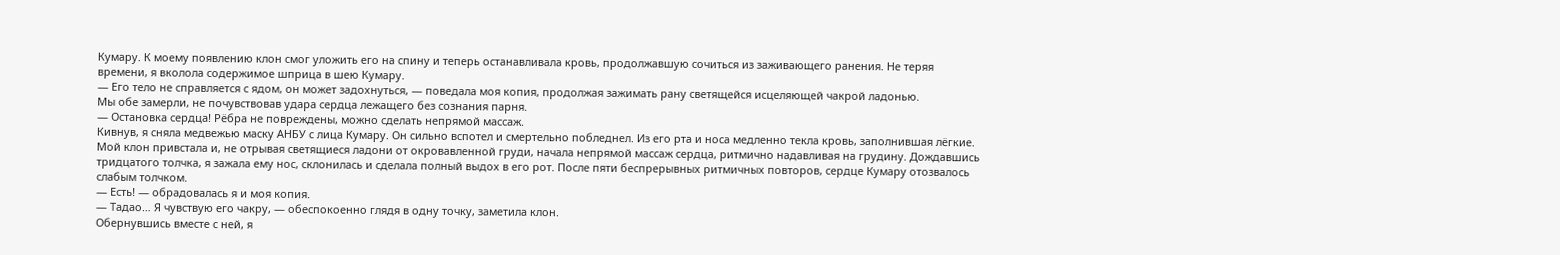Кумару. К моему появлению клон смог уложить его на спину и теперь останавливала кровь, продолжавшую сочиться из заживающего ранения. Не теряя времени, я вколола содержимое шприца в шею Кумару.
— Его тело не справляется с ядом, он может задохнуться, — поведала моя копия, продолжая зажимать рану светящейся исцеляющей чакрой ладонью.
Мы обе замерли, не почувствовав удара сердца лежащего без сознания парня.
— Остановка сердца! Рёбра не повреждены, можно сделать непрямой массаж.
Кивнув, я сняла медвежью маску АНБУ с лица Кумару. Он сильно вспотел и смертельно побледнел. Из его рта и носа медленно текла кровь, заполнившая лёгкие. Мой клон привстала и, не отрывая светящиеся ладони от окровавленной груди, начала непрямой массаж сердца, ритмично надавливая на грудину. Дождавшись тридцатого толчка, я зажала ему нос, склонилась и сделала полный выдох в его рот. После пяти беспрерывных ритмичных повторов, сердце Кумару отозвалось слабым толчком.
— Есть! — обрадовалась я и моя копия.
— Тадао… Я чувствую его чакру, — обеспокоенно глядя в одну точку, заметила клон.
Обернувшись вместе с ней, я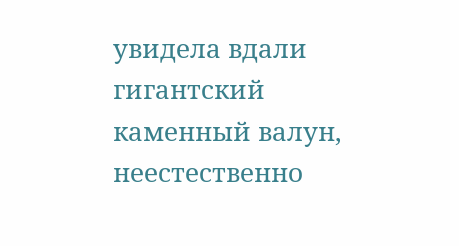увидела вдали гигантский каменный валун, неестественно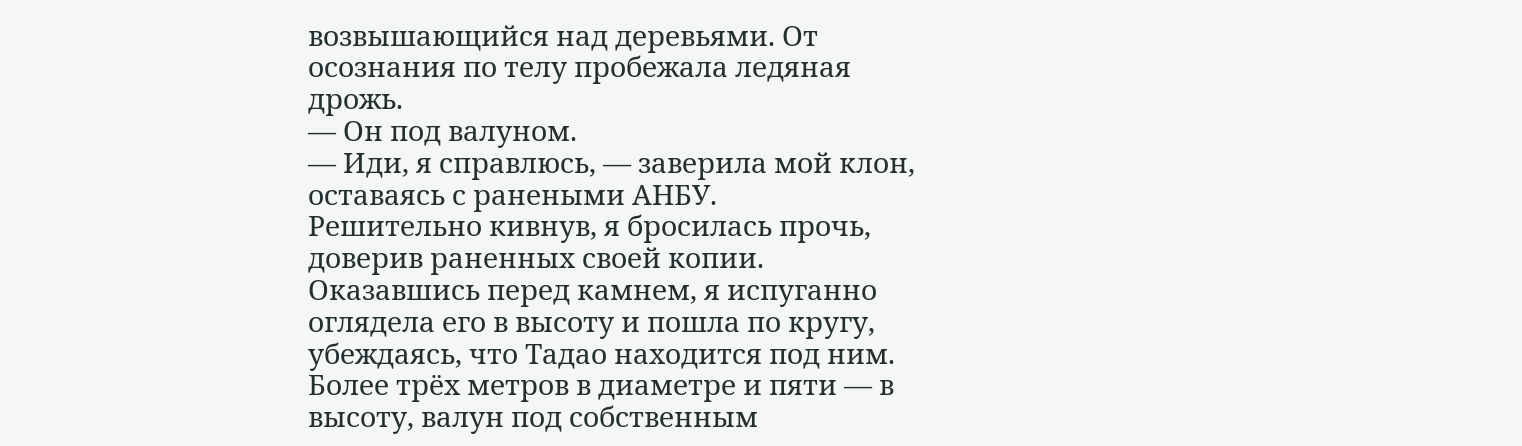возвышающийся над деревьями. От осознания по телу пробежала ледяная дрожь.
— Он под валуном.
— Иди, я справлюсь, — заверила мой клон, оставаясь с ранеными АНБУ.
Решительно кивнув, я бросилась прочь, доверив раненных своей копии. Оказавшись перед камнем, я испуганно оглядела его в высоту и пошла по кругу, убеждаясь, что Тадао находится под ним. Более трёх метров в диаметре и пяти — в высоту, валун под собственным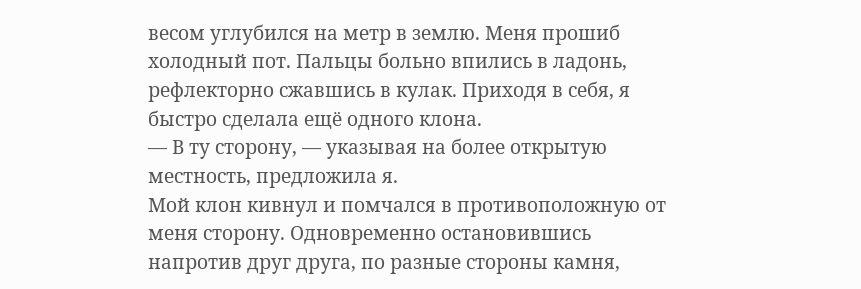весом углубился на метр в землю. Меня прошиб холодный пот. Пальцы больно впились в ладонь, рефлекторно сжавшись в кулак. Приходя в себя, я быстро сделала ещё одного клона.
— В ту сторону, — указывая на более открытую местность, предложила я.
Мой клон кивнул и помчался в противоположную от меня сторону. Одновременно остановившись напротив друг друга, по разные стороны камня,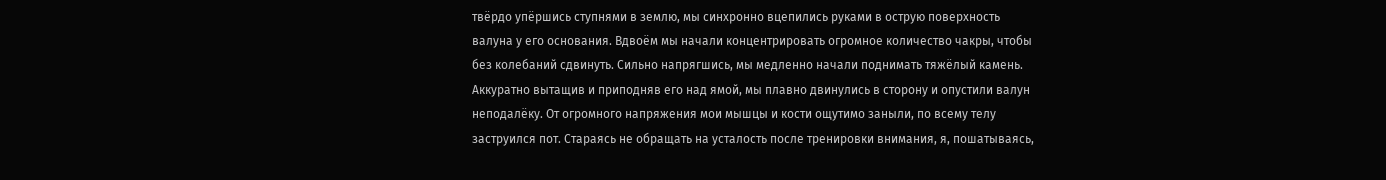твёрдо упёршись ступнями в землю, мы синхронно вцепились руками в острую поверхность валуна у его основания. Вдвоём мы начали концентрировать огромное количество чакры, чтобы без колебаний сдвинуть. Сильно напрягшись, мы медленно начали поднимать тяжёлый камень. Аккуратно вытащив и приподняв его над ямой, мы плавно двинулись в сторону и опустили валун неподалёку. От огромного напряжения мои мышцы и кости ощутимо заныли, по всему телу заструился пот. Стараясь не обращать на усталость после тренировки внимания, я, пошатываясь,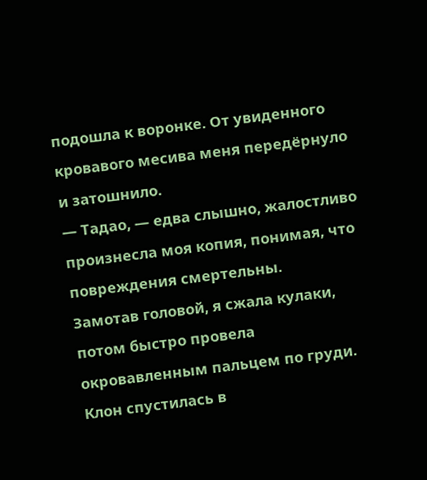подошла к воронке. От увиденного кровавого месива меня передёрнуло и затошнило.
— Тадао, — едва слышно, жалостливо произнесла моя копия, понимая, что повреждения смертельны.
Замотав головой, я сжала кулаки, потом быстро провела окровавленным пальцем по груди. Клон спустилась в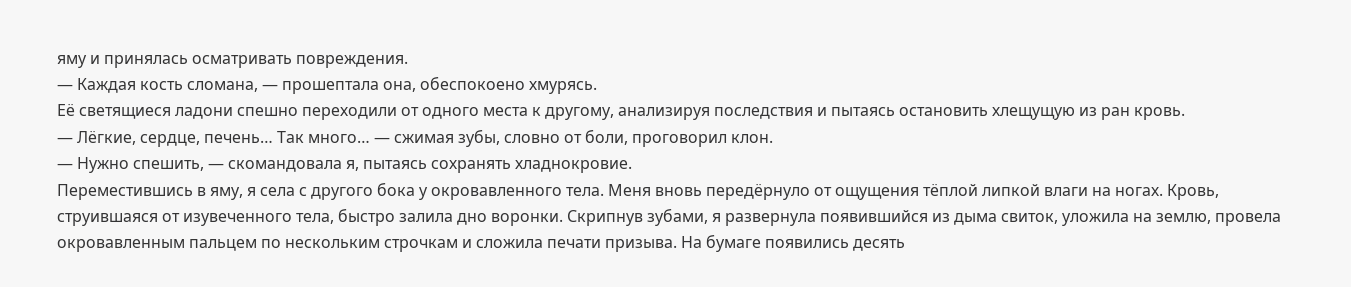яму и принялась осматривать повреждения.
— Каждая кость сломана, — прошептала она, обеспокоено хмурясь.
Её светящиеся ладони спешно переходили от одного места к другому, анализируя последствия и пытаясь остановить хлещущую из ран кровь.
— Лёгкие, сердце, печень… Так много… — сжимая зубы, словно от боли, проговорил клон.
— Нужно спешить, — скомандовала я, пытаясь сохранять хладнокровие.
Переместившись в яму, я села с другого бока у окровавленного тела. Меня вновь передёрнуло от ощущения тёплой липкой влаги на ногах. Кровь, струившаяся от изувеченного тела, быстро залила дно воронки. Скрипнув зубами, я развернула появившийся из дыма свиток, уложила на землю, провела окровавленным пальцем по нескольким строчкам и сложила печати призыва. На бумаге появились десять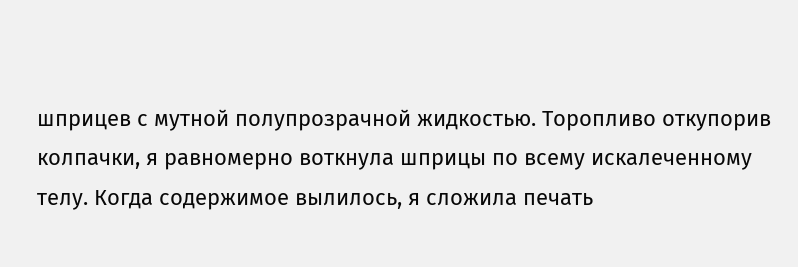шприцев с мутной полупрозрачной жидкостью. Торопливо откупорив колпачки, я равномерно воткнула шприцы по всему искалеченному телу. Когда содержимое вылилось, я сложила печать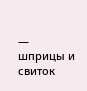— шприцы и свиток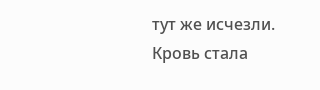тут же исчезли. Кровь стала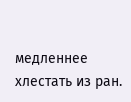медленнее хлестать из ран.